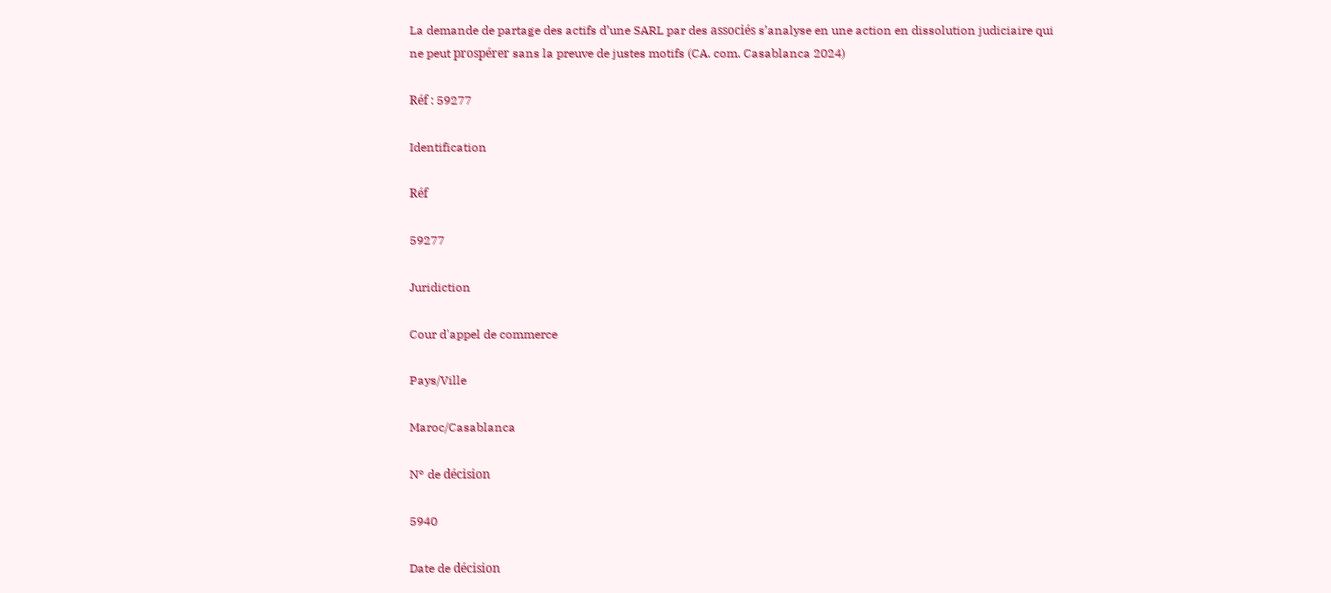La demande de partage des actifs d’une SARL par des associés s’analyse en une action en dissolution judiciaire qui ne peut prospérer sans la preuve de justes motifs (CA. com. Casablanca 2024)

Réf : 59277

Identification

Réf

59277

Juridiction

Cour d'appel de commerce

Pays/Ville

Maroc/Casablanca

N° de décision

5940

Date de décision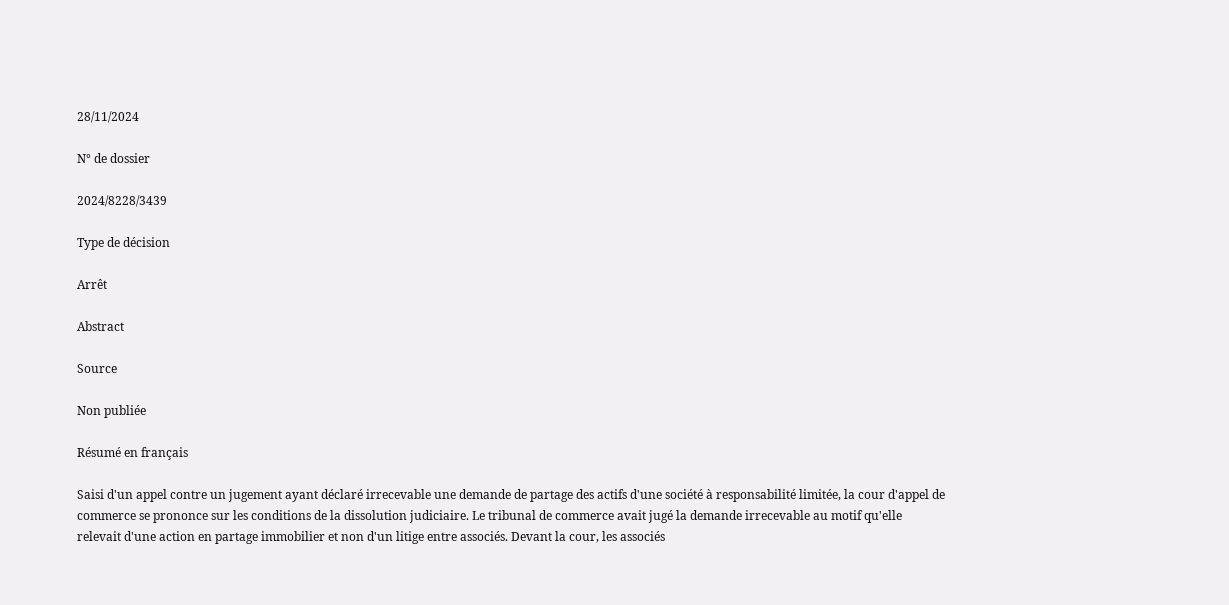28/11/2024

N° de dossier

2024/8228/3439

Type de décision

Arrêt

Abstract

Source

Non publiée

Résumé en français

Saisi d'un appel contre un jugement ayant déclaré irrecevable une demande de partage des actifs d'une société à responsabilité limitée, la cour d'appel de commerce se prononce sur les conditions de la dissolution judiciaire. Le tribunal de commerce avait jugé la demande irrecevable au motif qu'elle relevait d'une action en partage immobilier et non d'un litige entre associés. Devant la cour, les associés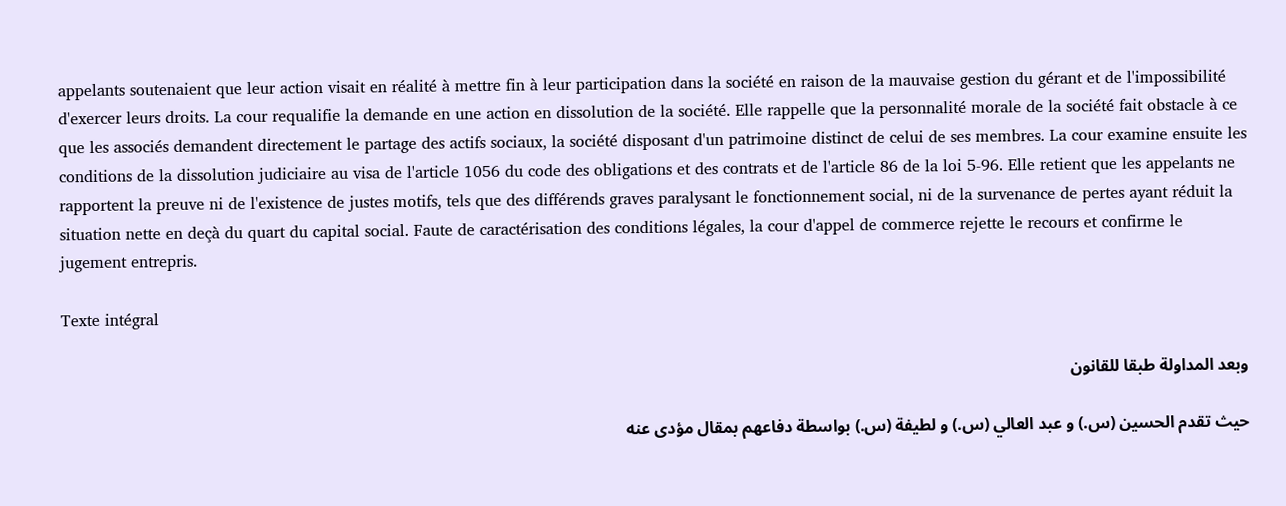appelants soutenaient que leur action visait en réalité à mettre fin à leur participation dans la société en raison de la mauvaise gestion du gérant et de l'impossibilité d'exercer leurs droits. La cour requalifie la demande en une action en dissolution de la société. Elle rappelle que la personnalité morale de la société fait obstacle à ce que les associés demandent directement le partage des actifs sociaux, la société disposant d'un patrimoine distinct de celui de ses membres. La cour examine ensuite les conditions de la dissolution judiciaire au visa de l'article 1056 du code des obligations et des contrats et de l'article 86 de la loi 5-96. Elle retient que les appelants ne rapportent la preuve ni de l'existence de justes motifs, tels que des différends graves paralysant le fonctionnement social, ni de la survenance de pertes ayant réduit la situation nette en deçà du quart du capital social. Faute de caractérisation des conditions légales, la cour d'appel de commerce rejette le recours et confirme le jugement entrepris.

Texte intégral

وبعد المداولة طبقا للقانون

حيث تقدم الحسين (س.) و عبد العالي (س.) و لطيفة (س.) بواسطة دفاعهم بمقال مؤدى عنه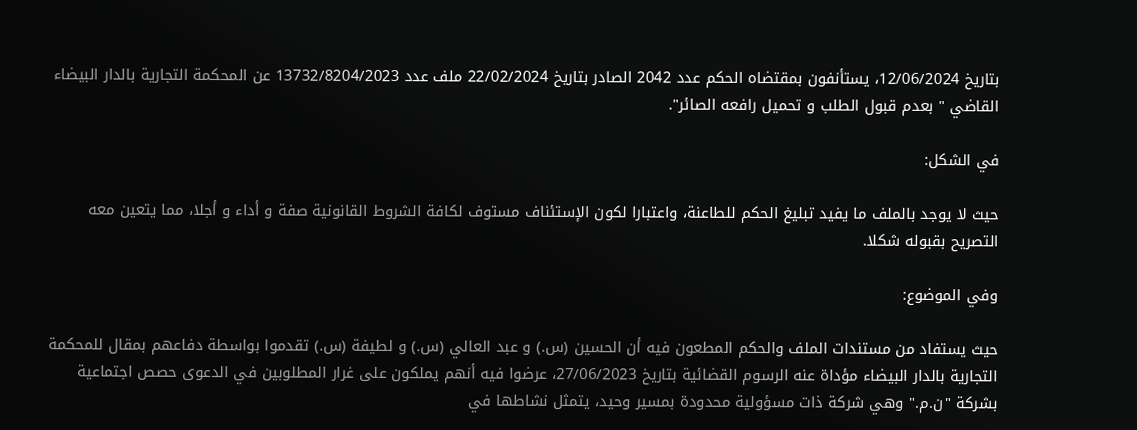بتاريخ 12/06/2024، يستأنفون بمقتضاه الحكم عدد 2042 الصادر بتاريخ 22/02/2024 ملف عدد 13732/8204/2023 عن المحكمة التجارية بالدار البيضاء القاضي " بعدم قبول الطلب و تحميل رافعه الصائر".

في الشكل:

حيث لا يوجد بالملف ما يفيد تبليغ الحكم للطاعنة، واعتبارا لكون الإستئناف مستوف لكافة الشروط القانونية صفة و أداء و أجلا، مما يتعين معه التصريح بقبوله شكلا.

وفي الموضوع:

حيث يستفاد من مستندات الملف والحكم المطعون فيه أن الحسين (س.) و عبد العالي (س.) و لطيفة (س.) تقدموا بواسطة دفاعهم بمقال للمحكمة التجارية بالدار البيضاء مؤداة عنه الرسوم القضائية بتاريخ 27/06/2023، عرضوا فيه أنهم يملكون على غرار المطلوبين في الدعوى حصص اجتماعية بشركة "ن.م." وهي شركة ذات مسؤولية محدودة بمسير وحيد، يتمثل نشاطها في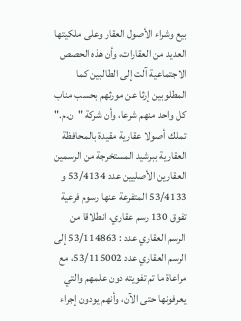بيع وشراء الأصول العقار وعلى ملكيتها العديد من العقارات، وأن هذه الحصص الاجتماعية آلت إلى الطالبين كما المطلوبين إرثا عن مورثهم بحسب مناب كل واحد منهم شرعا، وأن شركة "ن.م." تملك أصولا عقارية مقيدة بالمحافظة العقارية ببرشيد المستخرجة من الرسمين العقارين الأصليين عدد 53/4134 و 53/4133 المتفرعة عنها رسوم فرعية تفوق 130 رسم عقاري، انطلاقا من الرسم العقاري عدد : 53/114863 إلى الرسم العقاري عدد 53/115002، مع مراعاة ما تم تفويته دون علمهم والتي يعرفونها حتى الآن، وأنهم يودون إجراء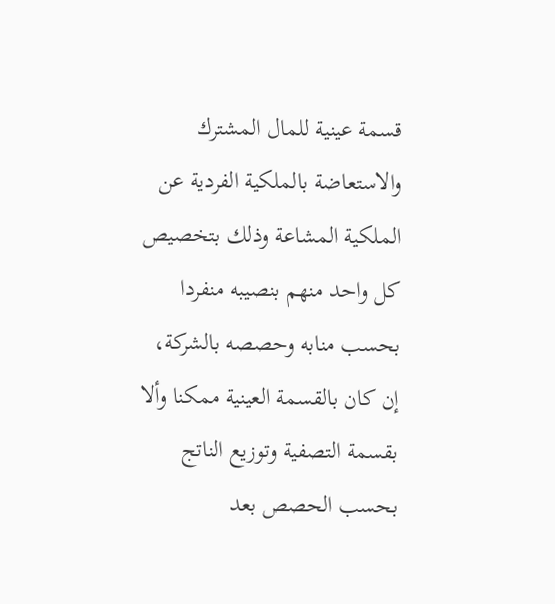قسمة عينية للمال المشترك والاستعاضة بالملكية الفردية عن الملكية المشاعة وذلك بتخصيص كل واحد منهم بنصيبه منفردا بحسب منابه وحصصه بالشركة، إن كان بالقسمة العينية ممكنا وألا بقسمة التصفية وتوزيع الناتج بحسب الحصص بعد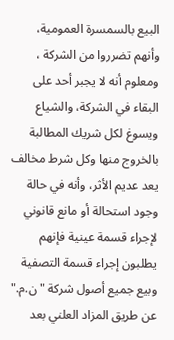البيع بالسمسرة العمومية، وأنهم تضرروا من الشركة ، ومعلوم أنه لا يجبر أحد على البقاء في الشركة، والشياع ويسوغ لكل شريك المطالبة بالخروج منها وكل شرط مخالف يعد عديم الأثر، وأنه في حالة وجود استحالة أو مانع قانوني لإجراء قسمة عينية فإنهم يطلبون إجراء قسمة التصفية وبيع جميع أصول شركة "ن.م." عن طريق المزاد العلني بعد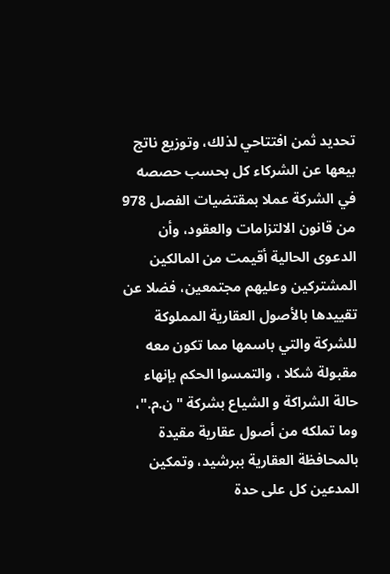تحديد ثمن افتتاحي لذلك، وتوزيع ناتج بيعها عن الشركاء كل بحسب حصصه في الشركة عملا بمقتضيات الفصل 978 من قانون الالتزامات والعقود، وأن الدعوى الحالية أقيمت من المالكين المشتركين وعليهم مجتمعين، فضلا عن تقييدها بالأصول العقارية المملوكة للشركة والتي باسمها مما تكون معه مقبولة شكلا ، والتمسوا الحكم بإنهاء حالة الشراكة و الشياع بشركة "ن.م."، وما تملكه من أصول عقارية مقيدة بالمحافظة العقارية ببرشيد، وتمكين المدعين كل على حدة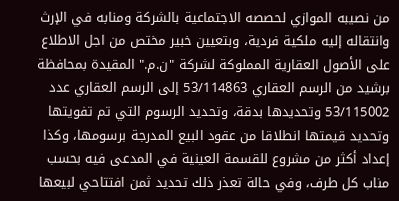من نصيبه الموازي لحصصه الاجتماعية بالشركة ومنابه في الإرث وانتقاله إليه ملكية فردية، وبتعيين خبير مختص من اجل الاطلاع على الأصول العقارية المملوكة لشركة "ن.م." المقيدة بمحافظة برشيد من الرسم العقاري 53/114863 إلى الرسم العقاري عدد 53/115002 وتحديدها بدقة، وتحديد الرسوم التي تم تفويتها وتحديد قيمتها انطلاقا من عقود البيع المدرجة برسومها، وكذا إعداد أكثر من مشروع للقسمة العينية في المدعى فيه بحسب مناب كل طرف، وفي حالة تعذر ذلك تحديد ثمن افتتاحي لبيعها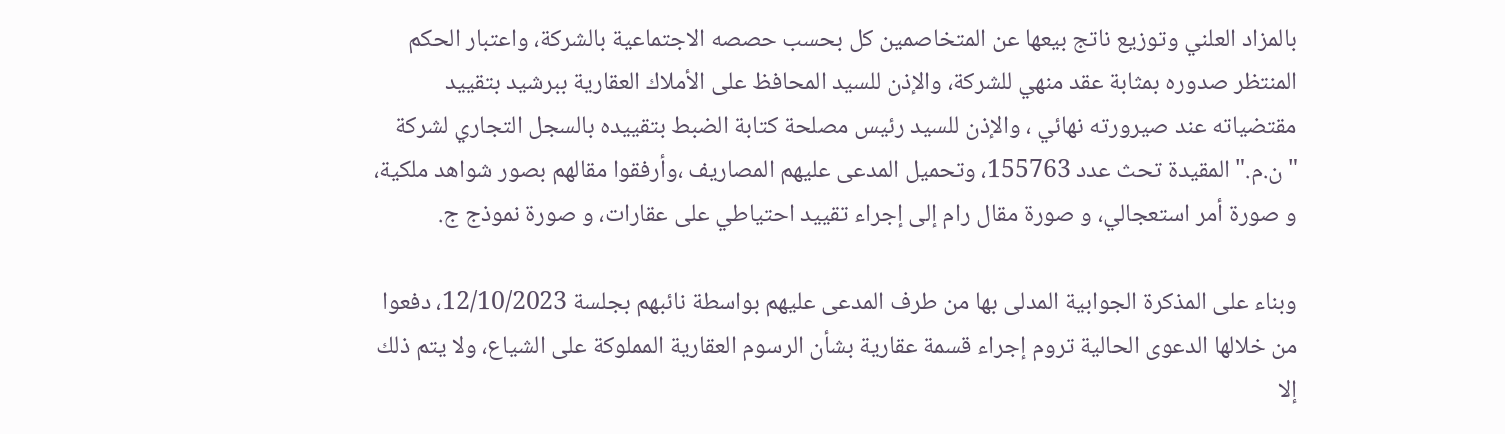بالمزاد العلني وتوزيع ناتج بيعها عن المتخاصمين كل بحسب حصصه الاجتماعية بالشركة، واعتبار الحكم المنتظر صدوره بمثابة عقد منهي للشركة، والإذن للسيد المحافظ على الأملاك العقارية ببرشيد بتقييد مقتضياته عند صيرورته نهائي ، والإذن للسيد رئيس مصلحة كتابة الضبط بتقييده بالسجل التجاري لشركة "ن.م." المقيدة تحث عدد 155763، وتحميل المدعى عليهم المصاريف ،وأرفقوا مقالهم بصور شواهد ملكية، و صورة أمر استعجالي، و صورة مقال رام إلى إجراء تقييد احتياطي على عقارات، و صورة نموذج ج.

وبناء على المذكرة الجوابية المدلى بها من طرف المدعى عليهم بواسطة نائبهم بجلسة 12/10/2023، دفعوا من خلالها الدعوى الحالية تروم إجراء قسمة عقارية بشأن الرسوم العقارية المملوكة على الشياع، ولا يتم ذلك إلا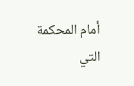أمام المحكمة التي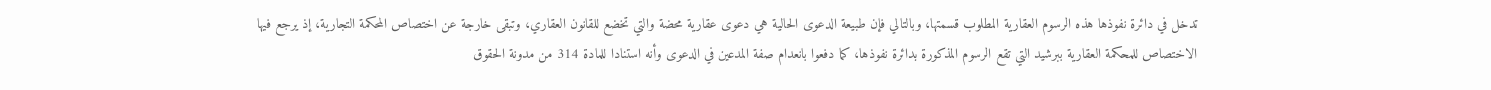تدخل في دائرة نفوذها هذه الرسوم العقارية المطلوب قسمتها، وبالتالي فإن طبيعة الدعوى الحالية هي دعوى عقارية محضة والتي تخضع للقانون العقاري، وتبقى خارجة عن اختصاص المحكمة التجارية، إذ يرجع فيها الاختصاص للمحكمة العقارية ببرشيد التي تقع الرسوم المذكورة بدائرة نفوذها، كما دفعوا بانعدام صفة المدعين في الدعوى وأنه استنادا للمادة 314 من مدونة الحقوق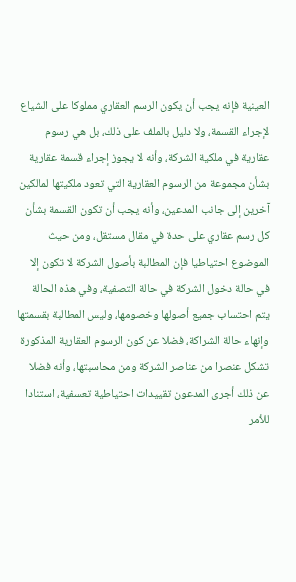العينية فإنه يجب أن يكون الرسم العقاري مملوكا على الشياع لإجراء القسمة، ولا دليل بالملف على ذلك، بل هي رسوم عقارية في ملكية الشركة، وأنه لا يجوز إجراء قسمة عقارية بشأن مجموعة من الرسوم العقارية التي تعود ملكيتها لمالكين آخرين إلى جانب المدعين، وأنه يجب أن تكون القسمة بشأن كل رسم عقاري على حدة في مقال مستقل، ومن حيث الموضوع احتياطيا فإن المطالبة بأصول الشركة لا تكون إلا في حالة دخول الشركة في حالة التصفية، وفي هذه الحالة يتم احتساب جميع أصولها وخصومها، وليس المطالبة بقسمتها وإنهاء حالة الشراكة، فضلا عن كون الرسوم العقارية المذكورة تشكل عنصرا من عناصر الشركة ومن محاسبتها، وأنه فضلا عن ذلك أجرى المدعون تقييدات احتياطية تعسفية، استنادا للأمر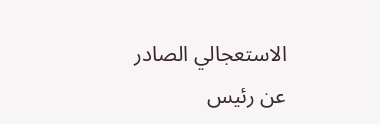الاستعجالي الصادر عن رئيس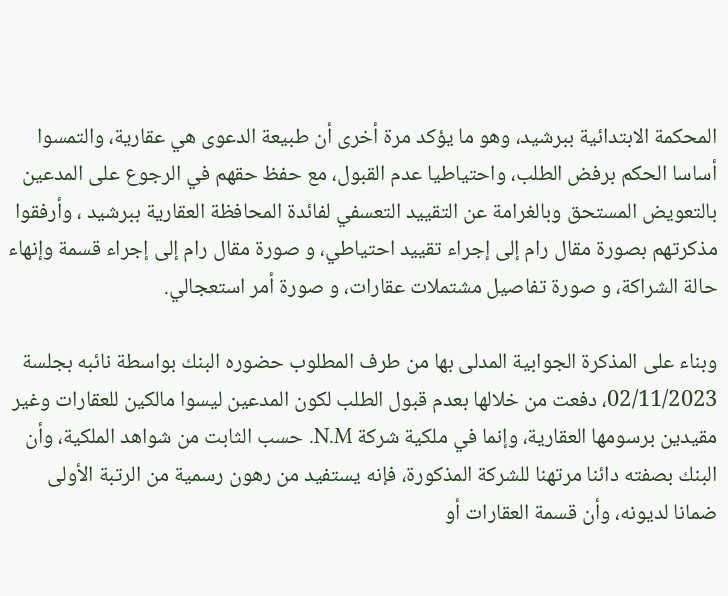المحكمة الابتدائية ببرشيد، وهو ما يؤكد مرة أخرى أن طبيعة الدعوى هي عقارية، والتمسوا أساسا الحكم برفض الطلب، واحتياطيا عدم القبول، مع حفظ حقهم في الرجوع على المدعين بالتعويض المستحق وبالغرامة عن التقييد التعسفي لفائدة المحافظة العقارية ببرشيد ، وأرفقوا مذكرتهم بصورة مقال رام إلى إجراء تقييد احتياطي، و صورة مقال رام إلى إجراء قسمة وإنهاء حالة الشراكة، و صورة تفاصيل مشتملات عقارات، و صورة أمر استعجالي.

وبناء على المذكرة الجوابية المدلى بها من طرف المطلوب حضوره البنك بواسطة نائبه بجلسة 02/11/2023، دفعت من خلالها بعدم قبول الطلب لكون المدعين ليسوا مالكين للعقارات وغير مقيدين برسومها العقارية، وإنما في ملكية شركة N.M. حسب الثابت من شواهد الملكية، وأن البنك بصفته دائنا مرتهنا للشركة المذكورة، فإنه يستفيد من رهون رسمية من الرتبة الأولى ضمانا لديونه، وأن قسمة العقارات أو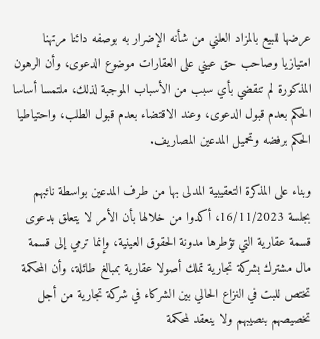عرضها للبيع بالمزاد العلني من شأنه الإضرار به بوصفه دائنا مرتهنا امتيازيا وصاحب حق عيني على العقارات موضوع الدعوى، وأن الرهون المذكورة لم تنقضي بأي سبب من الأسباب الموجبة لذلك، ملتمسا أساسا الحكم بعدم قبول الدعوى، وعند الاقتضاء بعدم قبول الطلب، واحتياطيا الحكم برفضه وتحميل المدعين المصاريف.

وبناء على المذكرة التعقيبية المدلى بها من طرف المدعين بواسطة نائبهم بجلسة 16/11/2023، أكدوا من خلالها بأن الأمر لا يتعلق بدعوى قسمة عقارية التي تؤطرها مدونة الحقوق العينية، وإنما ترمي إلى قسمة مال مشترك بشركة تجارية تملك أصولا عقارية بمبالغ طائلة، وأن المحكمة تختص للبت في النزاع الحالي بين الشركاء في شركة تجارية من أجل تخصيصهم بنصيبهم ولا ينعقد لمحكمة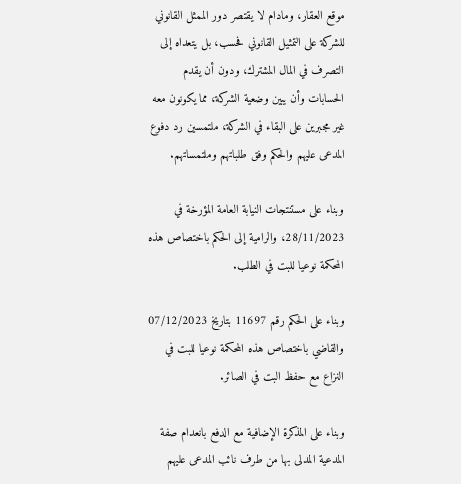موقع العقار، ومادام لا يقتصر دور الممثل القانوني للشركة على التمثيل القانوني فحسب، بل يتعداه إلى التصرف في المال المشترك، ودون أن يقدم الحسابات وأن يبين وضعية الشركة، مما يكونون معه غير مجبرين على البقاء في الشركة، ملتمسين رد دفوع المدعى عليهم والحكم وفق طلباتهم وملتمساتهم.

وبناء على مستنتجات النيابة العامة المؤرخة في 28/11/2023، والرامية إلى الحكم باختصاص هذه المحكمة نوعيا للبت في الطلب.

وبناء على الحكم رقم 11697 بتاريخ 07/12/2023 والقاضي باختصاص هذه المحكمة نوعيا للبت في النزاع مع حفظ البت في الصائر.

وبناء على المذكرة الإضافية مع الدفع بانعدام صفة المدعية المدلى بها من طرف نائب المدعى عليهم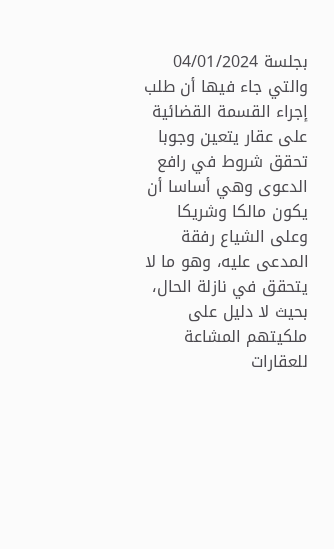بجلسة 04/01/2024 والتي جاء فيها أن طلب إجراء القسمة القضائية على عقار يتعين وجوبا تحقق شروط في رافع الدعوى وهي أساسا أن يكون مالكا وشريكا وعلى الشياع رفقة المدعى عليه، وهو ما لا يتحقق في نازلة الحال، بحيث لا دليل على ملكيتهم المشاعة للعقارات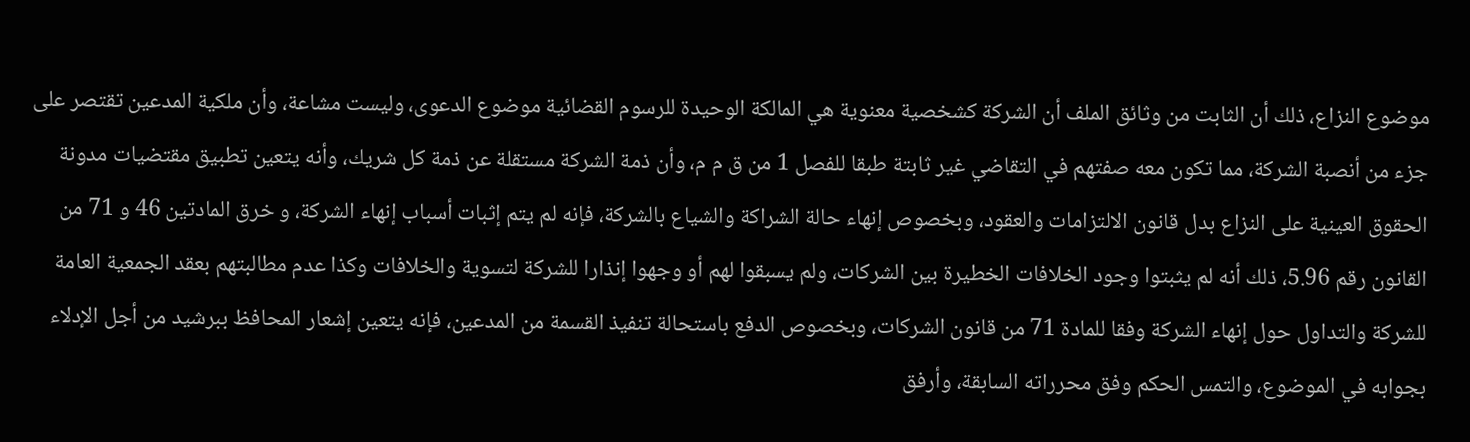موضوع النزاع، ذلك أن الثابت من وثائق الملف أن الشركة كشخصية معنوية هي المالكة الوحيدة للرسوم القضائية موضوع الدعوى، وليست مشاعة، وأن ملكية المدعين تقتصر على جزء من أنصبة الشركة، مما تكون معه صفتهم في التقاضي غير ثابتة طبقا للفصل 1 من ق م م، وأن ذمة الشركة مستقلة عن ذمة كل شريك، وأنه يتعين تطبيق مقتضيات مدونة الحقوق العينية على النزاع بدل قانون الالتزامات والعقود، وبخصوص إنهاء حالة الشراكة والشياع بالشركة، فإنه لم يتم إثبات أسباب إنهاء الشركة، و خرق المادتين 46 و 71 من القانون رقم 5.96، ذلك أنه لم يثبتوا وجود الخلافات الخطيرة بين الشركات، ولم يسبقوا لهم أو وجهوا إنذارا للشركة لتسوية والخلافات وكذا عدم مطالبتهم بعقد الجمعية العامة للشركة والتداول حول إنهاء الشركة وفقا للمادة 71 من قانون الشركات، وبخصوص الدفع باستحالة تنفيذ القسمة من المدعين، فإنه يتعين إشعار المحافظ ببرشيد من أجل الإدلاء بجوابه في الموضوع، والتمس الحكم وفق محرراته السابقة، وأرفق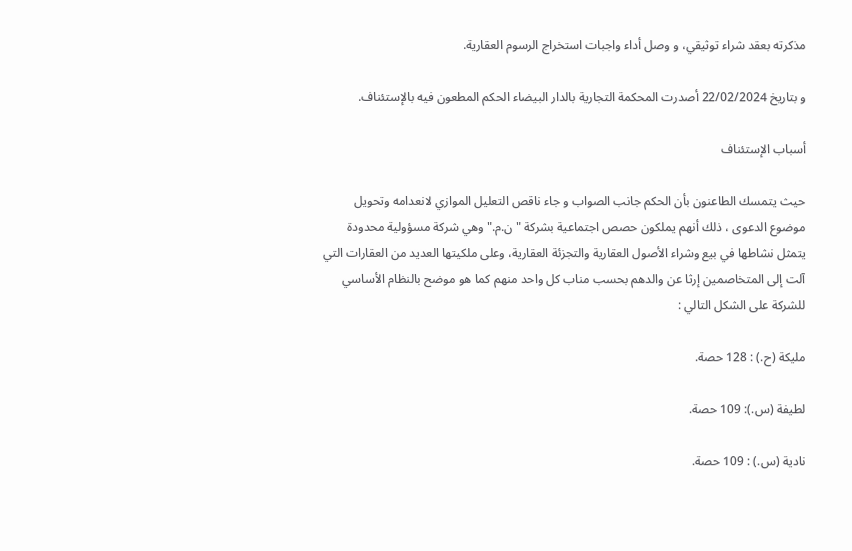مذكرته بعقد شراء توثيقي، و وصل أداء واجبات استخراج الرسوم العقارية.

و بتاريخ 22/02/2024 أصدرت المحكمة التجارية بالدار البيضاء الحكم المطعون فيه بالإستئناف.

أسباب الإستئناف

حيث يتمسك الطاعنون بأن الحكم جانب الصواب و جاء ناقص التعليل الموازي لانعدامه وتحويل موضوع الدعوى ، ذلك أنهم يملكون حصص اجتماعية بشركة "ن.م." وهي شركة مسؤولية محدودة يتمثل نشاطها في بيع وشراء الأصول العقارية والتجزئة العقارية، وعلى ملكيتها العديد من العقارات التي آلت إلى المتخاصمين إرثا عن والدهم بحسب مناب كل واحد منهم كما هو موضح بالنظام الأساسي للشركة على الشكل التالي :

مليكة (ح.) : 128 حصة.

لطيفة (س.): 109 حصة.

نادية (س.) : 109 حصة.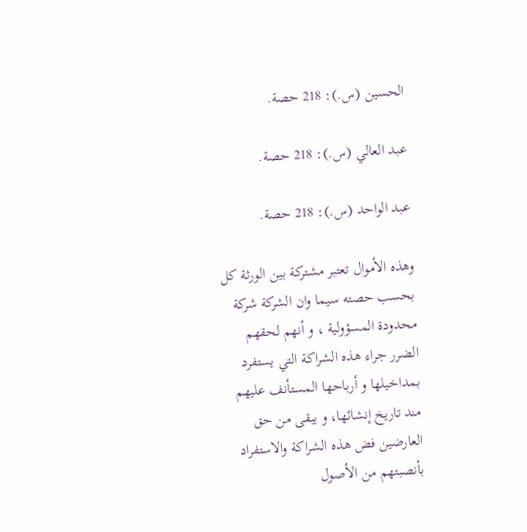الحسين (س.): 218 حصة.

عبد العالي (س.): 218 حصة.

عبد الواحد (س.): 218 حصة.

وهذه الأموال تعتبر مشتركة بين الورثة كل بحسب حصته سيما وان الشركة شركة محدودة المسؤولية ، و أنهم لحقهم الضرر جراء هذه الشراكة التي يستفرد بمداخيلها و أرباحها المستأنف عليهم مند تاریخ إنشائها، و يبقى من حق العارضين فض هذه الشراكة والاستفراد بأنصبتهم من الأصول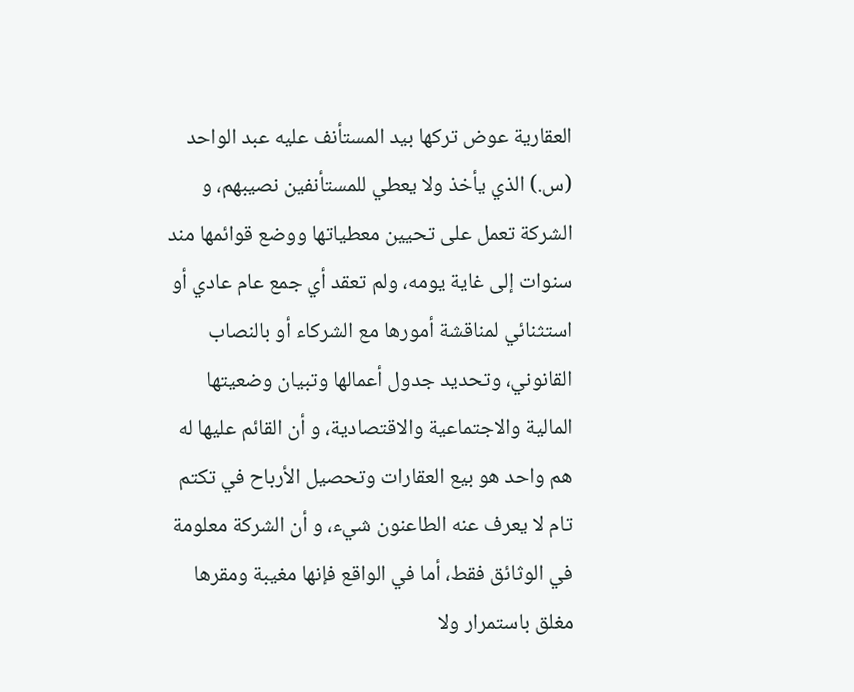العقارية عوض تركها بيد المستأنف عليه عبد الواحد (س.) الذي يأخذ ولا يعطي للمستأنفين نصيبهم، و الشركة تعمل على تحيين معطياتها ووضع قوائمها مند سنوات إلى غاية يومه، ولم تعقد أي جمع عام عادي أو استثنائي لمناقشة أمورها مع الشركاء أو بالنصاب القانوني، وتحديد جدول أعمالها وتبيان وضعيتها المالية والاجتماعية والاقتصادية، و أن القائم عليها له هم واحد هو بيع العقارات وتحصيل الأرباح في تكتم تام لا يعرف عنه الطاعنون شيء، و أن الشركة معلومة في الوثائق فقط، أما في الواقع فإنها مغيبة ومقرها مغلق باستمرار ولا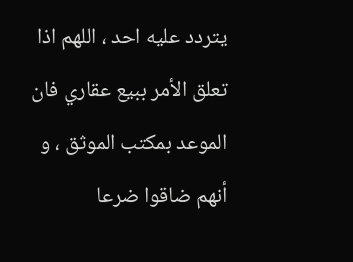يتردد عليه احد ، اللهم اذا تعلق الأمر ببيع عقاري فان الموعد بمكتب الموثق ، و أنهم ضاقوا ضرعا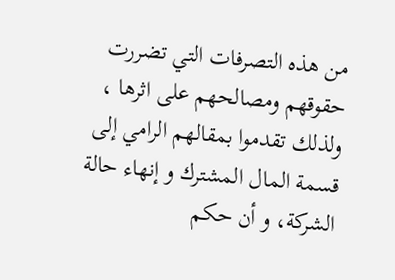من هذه التصرفات التي تضررت حقوقهم ومصالحهم على اثرها ، ولذلك تقدموا بمقالهم الرامي إلى قسمة المال المشترك و إنهاء حالة الشركة، و أن حكم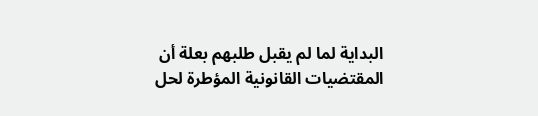البداية لما لم يقبل طلبهم بعلة أن المقتضيات القانونية المؤطرة لحل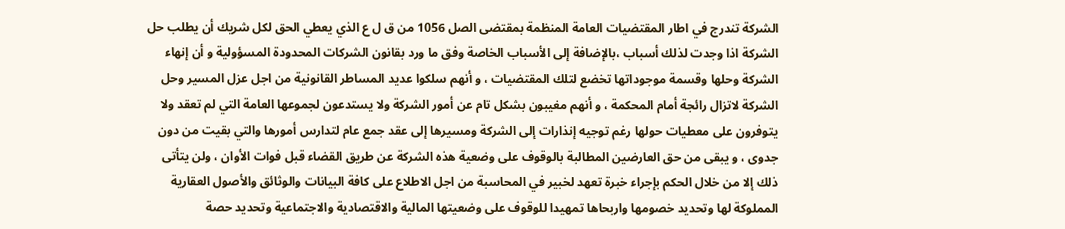الشركة تندرج في اطار المقتضيات العامة المنظمة بمقتضى الصل 1056 من ق ل ع الذي يعطي الحق لكل شريك أن يطلب حل الشركة اذا وجدت لذلك أسباب ،بالإضافة إلى الأسباب الخاصة وفق ما ورد بقانون الشركات المحدودة المسؤولية و أن إنهاء الشركة وحلها وقسمة موجوداتها تخضع لتلك المقتضيات ، و أنهم سلكوا عديد المساطر القانونية من اجل عزل المسير وحل الشركة لاتزال رائجة أمام المحكمة ، و أنهم مغيبون بشكل تام عن أمور الشركة ولا يستدعون لجموعها العامة التي لم تعقد ولا يتوفرون على معطيات حولها رغم توجيه إنذارات إلى الشركة ومسيرها إلى عقد جمع عام لتدارس أمورها والتي بقيت من دون جدوى ، و يبقى من حق العارضين المطالبة بالوقوف على وضعية هذه الشركة عن طريق القضاء قبل فوات الأوان ، ولن يتأتى ذلك إلا من خلال الحكم بإجراء خبرة تعهد لخبير في المحاسبة من اجل الاطلاع على كافة البيانات والوثائق والأصول العقارية المملوكة لها وتحديد خصومها واربحاها تمهيدا للوقوف على وضعيتها المالية والاقتصادية والاجتماعية وتحديد حصة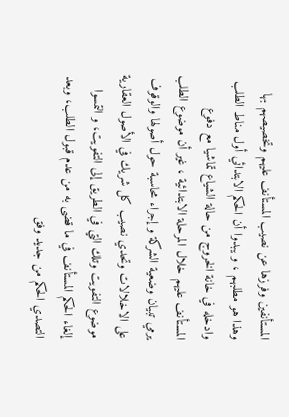المستأنفين وفرزها عن نصيب المستأنف عليهم وتخصيصهم بها وهذا هو مطلبهم ، و يبدوا أن الحكم الابتدائي أول مناط الطلب وادخله في خانة الخروج من حالة الشياع تماشيا مع دفوع المستأنف عليهم خلال المرحلة الابتدائية ، غير أن موضوع الطلب يرمي تبيان وضعية الشركة و إجراء محاسبة حول أصولها والوقوف على الاخلالات وتحدي نصيب كل شريك في الأصول العقارية موضوع التفويت وتلك التي في الطريق إلى التفويت، و التمسوا إلغاء الحكم المستأنف في ما قضى به من عدم قبول الطلب، وبعد التصدي الحكم من جديد وفق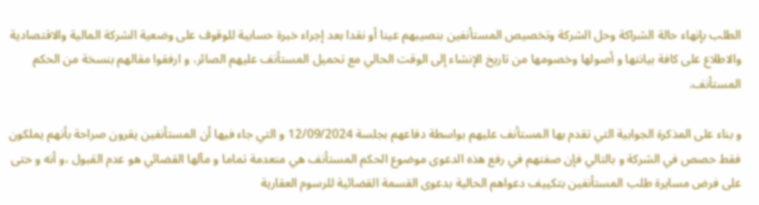الطلب بإنهاء حالة الشراكة وحل الشركة وتخصيص المستأنفين بنصيبهم عينا أو نقدا بعد إجراء خبرة حسابية للوقوف على وضعية الشركة المالية والاقتصادية والاطلاع على كافة بيانتها و أصولها وخصومها من تاريخ الإنشاء إلى الوقت الحالي مع تحميل المستأنف عليهم الصائر، و ارفقوا مقالهم بنسخة من الحكم المستأنف.

و بناء على المذكرة الجوابية التي تقدم بها المستأنف عليهم بواسطة دفاعهم بجلسة 12/09/2024 و التي جاء فيها أن المستأنفين يقرون صراحة بأنهم يملكون فقط حصص في الشركة و بالتالي فإن صفتهم في رفع هذه الدعوى موضوع الحكم المستأنف هي منعدمة تماما و مآلها القضائي هو عدم القبول ،و أنه و حتى على فرض مسايرة طلب المستأنفين بتكييف دعواهم الحالية بدعوى القسمة القضائية للرسوم العقارية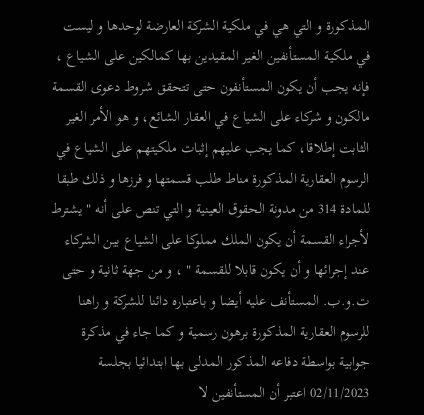المذكورة و التي هي في ملكية الشركة العارضة لوحدها و ليست في ملكية المستأنفين الغير المقيدين بها كمالكين على الشياع ، فإنه يجب أن يكون المستأنفون حتى تتحقق شروط دعوى القسمة مالكون و شركاء على الشياع في العقار الشائع، و هو الأمر الغير الثابت إطلاقا، كما يجب عليهم إثبات ملكيتهم على الشياع في الرسوم العقارية المذكورة مناط طلب قسمتها و فرزها و ذلك طبقا للمادة 314 من مدونة الحقوق العينية و التي تنص على أنه " يشترط لأجراء القسمة أن يكون الملك مملوكا على الشياع بين الشركاء عند إجرائها و أن يكون قابلا للقسمة " ، و من جهة ثانية و حتى ت.و.ب. المستأنف عليه أيضا و باعتباره دائنا للشركة و راهنا للرسوم العقارية المذكورة برهون رسمية و كما جاء في مذكرة جوابية بواسطة دفاعه المذكور المدلى بها ابتدائيا بجلسة 02/11/2023 اعتبر أن المستأنفين لا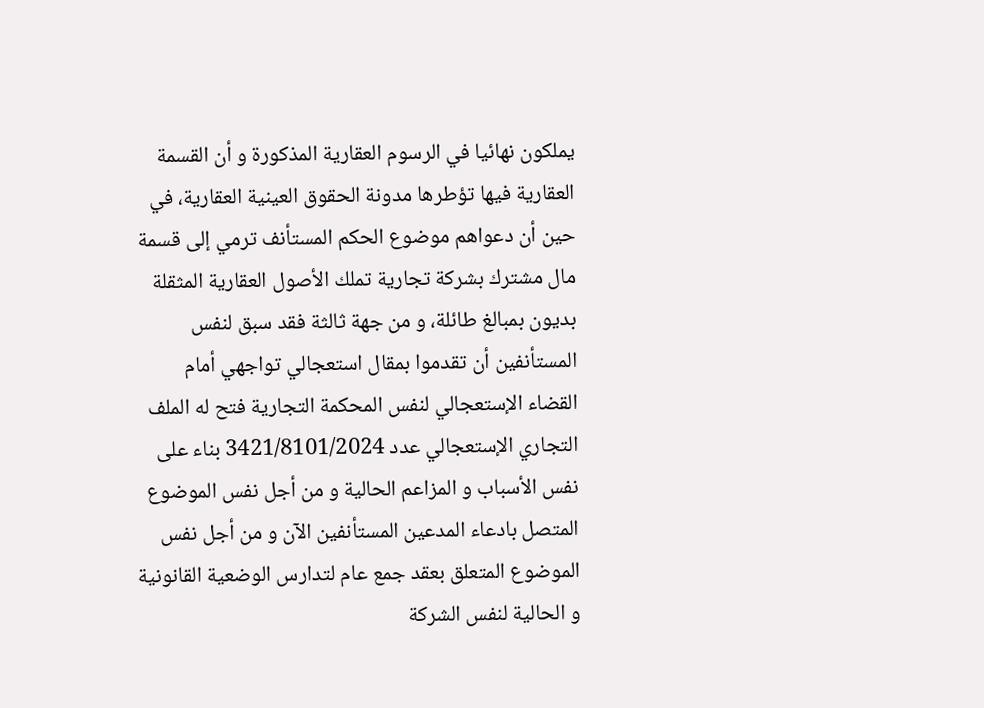يملكون نهائيا في الرسوم العقارية المذكورة و أن القسمة العقارية فيها تؤطرها مدونة الحقوق العينية العقارية، في حين أن دعواهم موضوع الحكم المستأنف ترمي إلى قسمة مال مشترك بشركة تجارية تملك الأصول العقارية المثقلة بديون بمبالغ طائلة، و من جهة ثالثة فقد سبق لنفس المستأنفين أن تقدموا بمقال استعجالي تواجهي أمام القضاء الإستعجالي لنفس المحكمة التجارية فتح له الملف التجاري الإستعجالي عدد 3421/8101/2024 بناء على نفس الأسباب و المزاعم الحالية و من أجل نفس الموضوع المتصل بادعاء المدعين المستأنفين الآن و من أجل نفس الموضوع المتعلق بعقد جمع عام لتدارس الوضعية القانونية و الحالية لنفس الشركة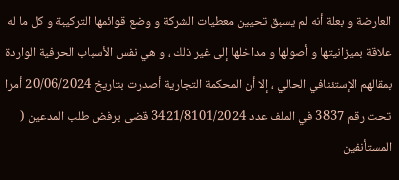العارضة و بعلة أنه لم يسبق تحيين معطيات الشركة و وضع قوائمها التركيبة و كل ما له علاقة بميزانيتها و أصولها و مداخلها إلى غير ذلك ، و هي نفس الأسباب الحرفية الواردة بمقالهم الإستئنافي الحالي ، إلا أن المحكمة التجارية أصدرت بتاريخ 20/06/2024 أمرا تحت رقم 3837 في الملف عدد 3421/8101/2024 قضى برفض طلب المدعين ( المستأنفين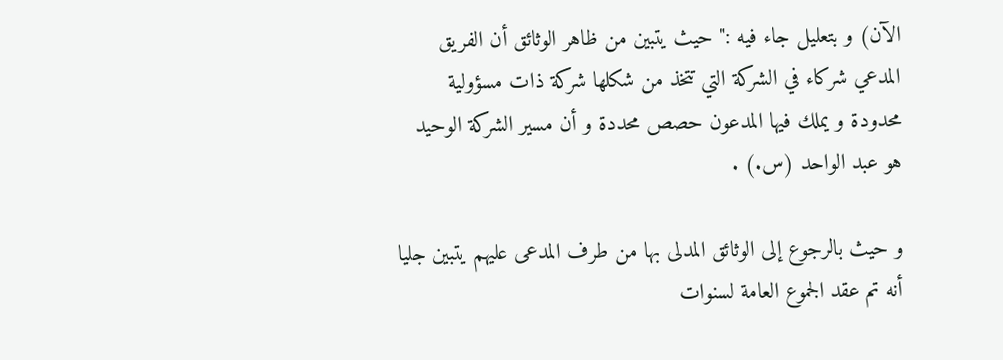الآن) و بتعليل جاء فيه :" حيث يتبين من ظاهر الوثائق أن الفريق المدعي شركاء في الشركة التي تتخذ من شكلها شركة ذات مسؤولية محدودة و يملك فيها المدعون حصص محددة و أن مسير الشركة الوحيد هو عبد الواحد (س.) .

و حيث بالرجوع إلى الوثائق المدلى بها من طرف المدعى عليهم يتبين جليا أنه تم عقد الجموع العامة لسنوات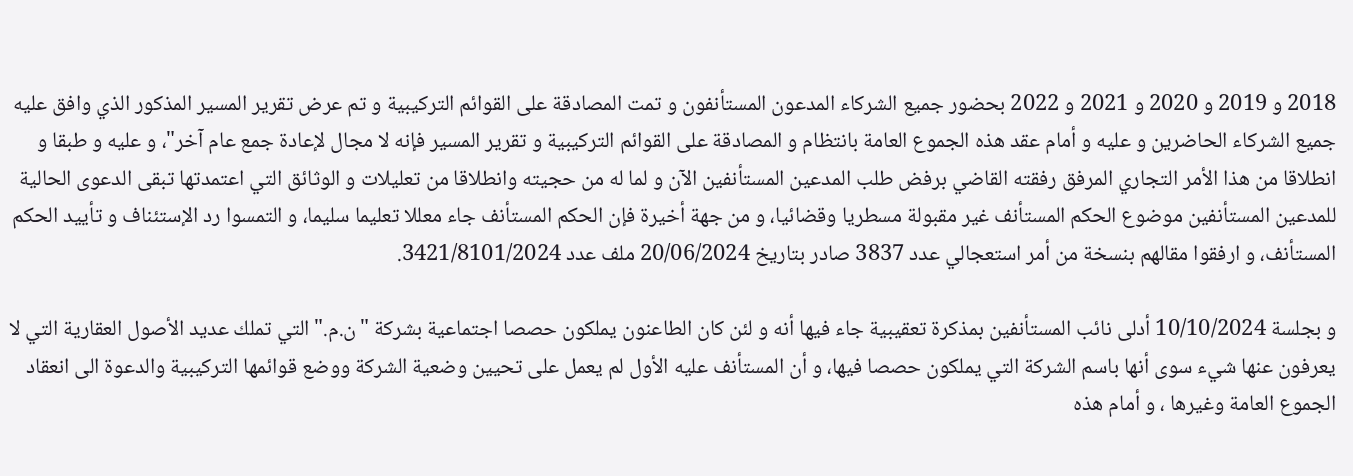2018 و 2019 و 2020 و 2021 و 2022 بحضور جميع الشركاء المدعون المستأنفون و تمت المصادقة على القوائم التركيبية و تم عرض تقرير المسير المذكور الذي وافق عليه جميع الشركاء الحاضرين و عليه و أمام عقد هذه الجموع العامة بانتظام و المصادقة على القوائم التركيبية و تقرير المسير فإنه لا مجال لإعادة جمع عام آخر"، و عليه و طبقا و انطلاقا من هذا الأمر التجاري المرفق رفقته القاضي برفض طلب المدعين المستأنفين الآن و لما له من حجيته وانطلاقا من تعليلات و الوثائق التي اعتمدتها تبقى الدعوى الحالية للمدعين المستأنفين موضوع الحكم المستأنف غير مقبولة مسطريا وقضائيا، و من جهة أخيرة فإن الحكم المستأنف جاء معللا تعليما سليما، و التمسوا رد الإستئناف و تأييد الحكم المستأنف، و ارفقوا مقالهم بنسخة من أمر استعجالي عدد 3837 صادر بتاريخ 20/06/2024 ملف عدد 3421/8101/2024.

و بجلسة 10/10/2024 أدلى نائب المستأنفين بمذكرة تعقيبية جاء فيها أنه و لئن كان الطاعنون يملكون حصصا اجتماعية بشركة "ن.م." التي تملك عديد الأصول العقارية التي لا يعرفون عنها شيء سوى أنها باسم الشركة التي يملكون حصصا فيها، و أن المستأنف عليه الأول لم يعمل على تحيين وضعية الشركة ووضع قوائمها التركيبية والدعوة الى انعقاد الجموع العامة وغيرها ، و أمام هذه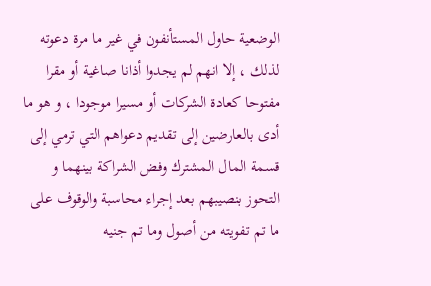الوضعية حاول المستأنفون في غير ما مرة دعوته لذلك ، إلا انهم لم يجدوا أذانا صاغية أو مقرا مفتوحا كعادة الشركات أو مسيرا موجودا ، و هو ما أدى بالعارضين إلى تقديم دعواهم التي ترمي إلى قسمة المال المشترك وفض الشراكة بينهما و التحوز بنصيبهم بعد إجراء محاسبة والوقوف على ما تم تفويته من أصول وما تم جنيه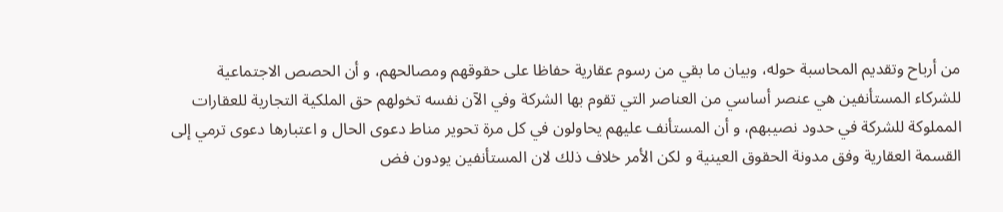من أرباح وتقديم المحاسبة حوله، وبيان ما بقي من رسوم عقارية حفاظا على حقوقهم ومصالحهم، و أن الحصص الاجتماعية للشركاء المستأنفين هي عنصر أساسي من العناصر التي تقوم بها الشركة وفي الآن نفسه تخولهم حق الملكية التجارية للعقارات المملوكة للشركة في حدود نصيبهم، و أن المستأنف عليهم يحاولون في كل مرة تحوير مناط دعوى الحال و اعتبارها دعوى ترمي إلى القسمة العقارية وفق مدونة الحقوق العينية و لكن الأمر خلاف ذلك لان المستأنفين يودون فض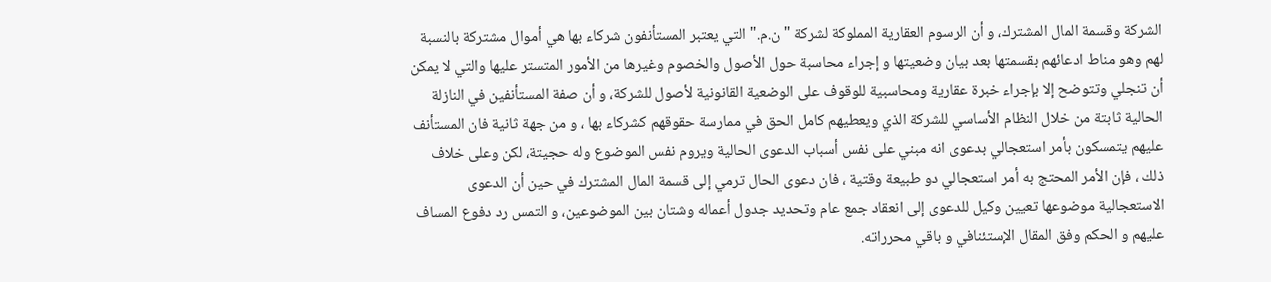الشركة وقسمة المال المشترك، و أن الرسوم العقارية المملوكة لشركة "ن.م." التي يعتبر المستأنفون شركاء بها هي أموال مشتركة بالنسبة لهم وهو مناط ادعائهم بقسمتها بعد بیان وضعیتها و إجراء محاسبة حول الأصول والخصوم وغيرها من الأمور المتستر عليها والتي لا يمكن أن تنجلي وتتوضح إلا بإجراء خبرة عقارية ومحاسبية للوقوف على الوضعية القانونية لأصول للشركة، و أن صفة المستأنفين في النازلة الحالية ثابتة من خلال النظام الأساسي للشركة الذي ويعطيهم كامل الحق في ممارسة حقوقهم كشركاء بها ، و من جهة ثانية فان المستأنف عليهم يتمسكون بأمر استعجالي بدعوى انه مبني على نفس أسباب الدعوى الحالية ويروم نفس الموضوع وله حجيتة، لكن وعلى خلاف ذلك ، فإن الأمر المحتج به أمر استعجالي دو طبيعة وقتية ، فان دعوى الحال ترمي إلى قسمة المال المشترك في حين أن الدعوى الاستعجالية موضوعها تعيين وكيل للدعوى إلى انعقاد جمع عام وتحديد جدول أعماله وشتان بين الموضوعين، و التمس رد دفوع المساف عليهم و الحكم وفق المقال الإستئنافي و باقي محرراته.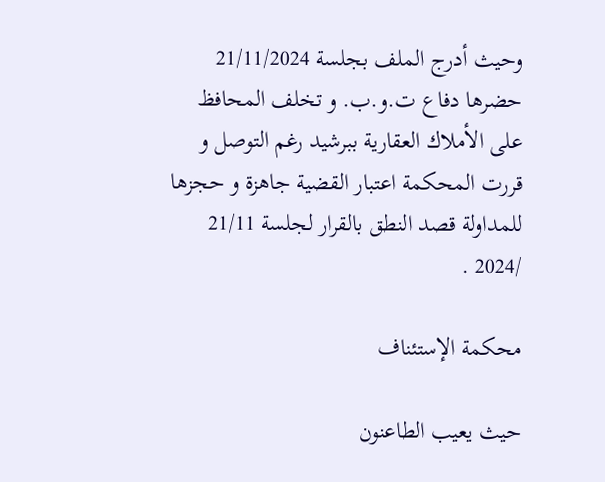وحيث أدرج الملف بجلسة 21/11/2024 حضرها دفاع ت.و.ب. و تخلف المحافظ على الأملاك العقارية ببرشيد رغم التوصل و قررت المحكمة اعتبار القضية جاهزة و حجزها للمداولة قصد النطق بالقرار لجلسة 21/11 /2024 .

محكمة الإستئناف

حيث يعيب الطاعنون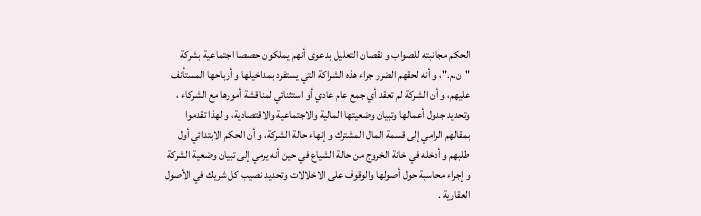الحكم مجانبته للصواب و نقصان التعليل بدعوى أنهم يملكون حصصا اجتماعية بشركة "ن.م."، و أنه لحقهم الضرر جراء هذه الشراكة التي يستفرد بمداخيلها و أرباحها المستأنف عليهم، و أن الشركة لم تعقد أي جمع عام عادي أو استثنائي لمناقشة أمورها مع الشركاء ، وتحديد جدول أعمالها وتبيان وضعيتها المالية والاجتماعية والاقتصادية، و لهذا تقدموا بمقالهم الرامي إلى قسمة المال المشترك و إنهاء حالة الشركة، و أن الحكم الابتدائي أول طلبهم و أدخله في خانة الخروج من حالة الشياع في حين أنه يرمي إلى تبيان وضعية الشركة و إجراء محاسبة حول أصولها والوقوف على الاخلالات وتحديد نصيب كل شريك في الأصول العقارية .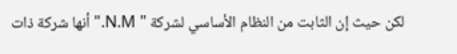لكن حيث إن الثابت من النظام الأساسي لشركة " N.M." أنها شركة ذات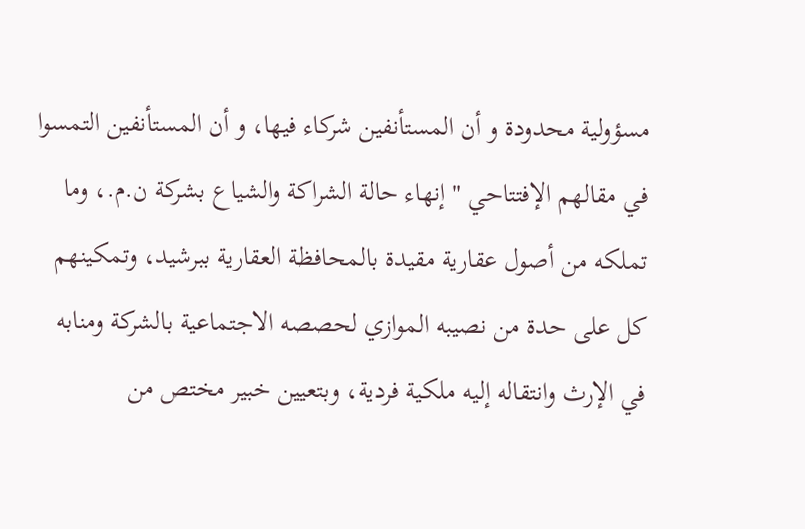مسؤولية محدودة و أن المستأنفين شركاء فيها، و أن المستأنفين التمسوا في مقالهم الإفتتاحي " إنهاء حالة الشراكة والشياع بشركة ن.م.، وما تملكه من أصول عقارية مقيدة بالمحافظة العقارية ببرشيد، وتمكينهم كل على حدة من نصيبه الموازي لحصصه الاجتماعية بالشركة ومنابه في الإرث وانتقاله إليه ملكية فردية، وبتعيين خبير مختص من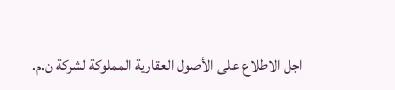اجل الاطلاع على الأصول العقارية المملوكة لشركة ن.م.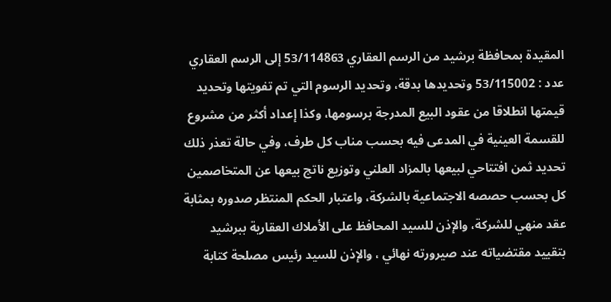المقيدة بمحافظة برشيد من الرسم العقاري 53/114863 إلى الرسم العقاري عدد : 53/115002 وتحديدها بدقة، وتحديد الرسوم التي تم تفويتها وتحديد قيمتها انطلاقا من عقود البيع المدرجة برسومها، وكذا إعداد أكثر من مشروع للقسمة العينية في المدعى فيه بحسب مناب كل طرف، وفي حالة تعذر ذلك تحديد ثمن افتتاحي لبيعها بالمزاد العلني وتوزيع ناتج بيعها عن المتخاصمين كل بحسب حصصه الاجتماعية بالشركة، واعتبار الحكم المنتظر صدوره بمثابة عقد منهي للشركة، والإذن للسيد المحافظ على الأملاك العقارية ببرشيد بتقييد مقتضياته عند صيرورته نهائي ، والإذن للسيد رئيس مصلحة كتابة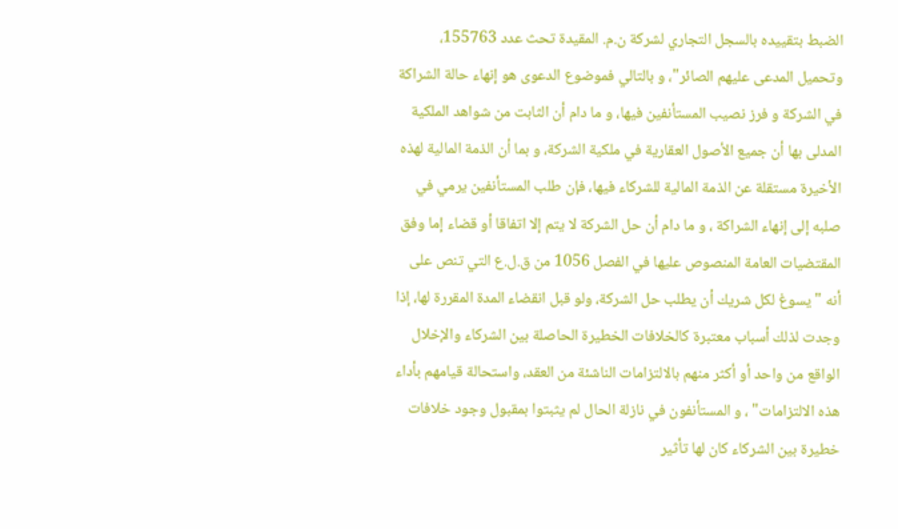الضبط بتقييده بالسجل التجاري لشركة ن.م. المقيدة تحث عدد 155763، وتحميل المدعى عليهم الصائر"، و بالتالي فموضوع الدعوى هو إنهاء حالة الشراكة في الشركة و فرز نصيب المستأنفين فيها، و ما دام أن الثابت من شواهد الملكية المدلى بها أن جميع الأصول العقارية في ملكية الشركة، و بما أن الذمة المالية لهذه الأخيرة مستقلة عن الذمة المالية للشركاء فيها، فإن طلب المستأنفين يرمي في صلبه إلى إنهاء الشراكة ، و ما دام أن حل الشركة لا يتم إلا اتفاقا أو قضاء إما وفق المقتضيات العامة المنصوص عليها في الفصل 1056 من ق.ل.ع التي تنص على أنه " يسوغ لكل شريك أن يطلب حل الشركة، ولو قبل انقضاء المدة المقررة لها، إذا وجدت لذلك أسباب معتبرة كالخلافات الخطيرة الحاصلة بين الشركاء والإخلال الواقع من واحد أو أكثر منهم بالالتزامات الناشئة من العقد، واستحالة قيامهم بأداء هذه الالتزامات" ، و المستأنفون في نازلة الحال لم يثبتوا بمقبول وجود خلافات خطيرة بين الشركاء كان لها تأثير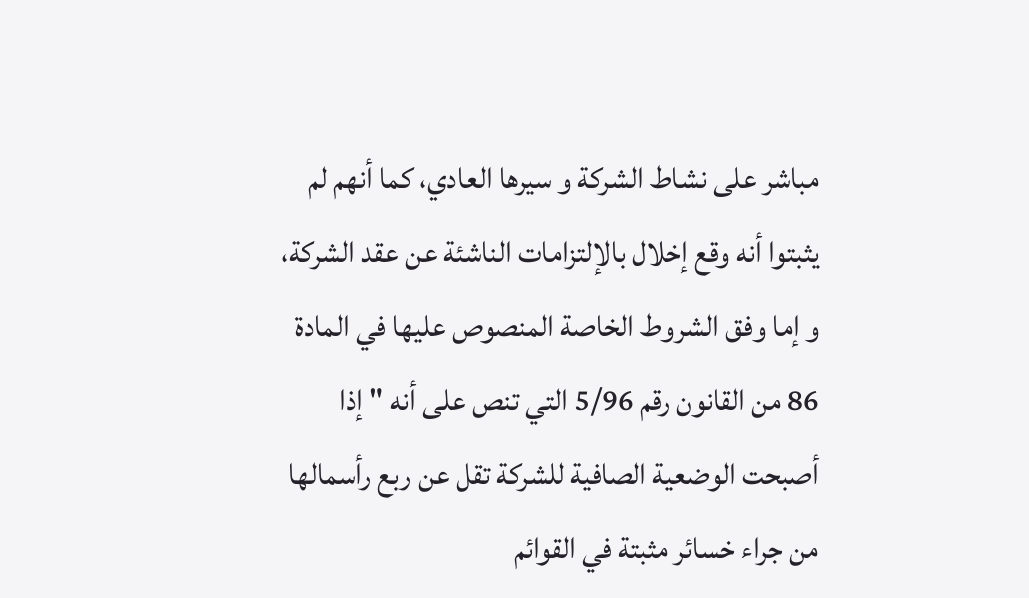مباشر على نشاط الشركة و سيرها العادي، كما أنهم لم يثبتوا أنه وقع إخلال بالإلتزامات الناشئة عن عقد الشركة، و إما وفق الشروط الخاصة المنصوص عليها في المادة 86 من القانون رقم 5/96 التي تنص على أنه " إذا أصبحت الوضعية الصافية للشركة تقل عن ربع رأسمالها من جراء خسائر مثبتة في القوائم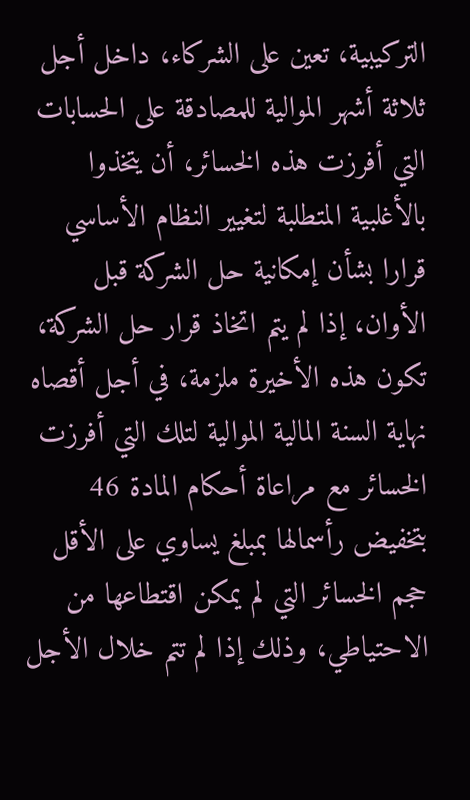التركيبية، تعين على الشركاء، داخل أجل ثلاثة أشهر الموالية للمصادقة على الحسابات التي أفرزت هذه الخسائر، أن يتخذوا بالأغلبية المتطلبة لتغيير النظام الأساسي قرارا بشأن إمكانية حل الشركة قبل الأوان، إذا لم يتم اتخاذ قرار حل الشركة، تكون هذه الأخيرة ملزمة، في أجل أقصاه نهاية السنة المالية الموالية لتلك التي أفرزت الخسائر مع مراعاة أحكام المادة 46 بتخفيض رأسمالها بمبلغ يساوي على الأقل حجم الخسائر التي لم يمكن اقتطاعها من الاحتياطي، وذلك إذا لم تتم خلال الأجل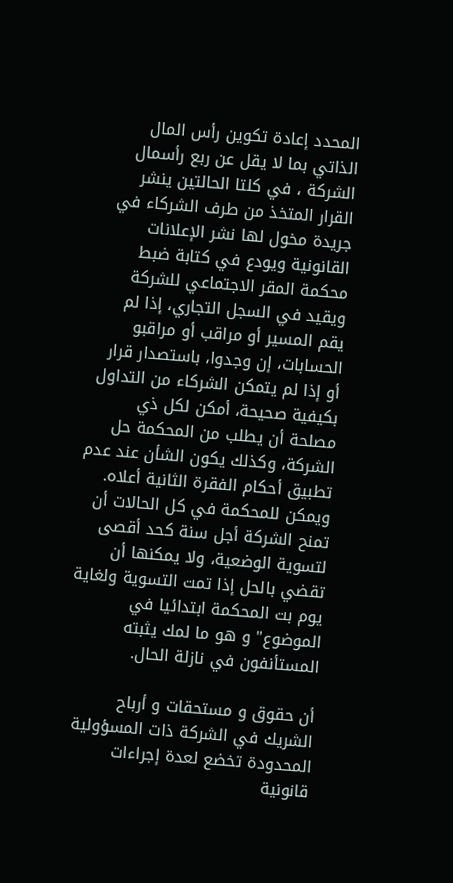المحدد إعادة تكوين رأس المال الذاتي بما لا يقل عن ربع رأسمال الشركة ، في كلتا الحالتين ينشر القرار المتخذ من طرف الشركاء في جريدة مخول لها نشر الإعلانات القانونية ويودع في كتابة ضبط محكمة المقر الاجتماعي للشركة ويقيد في السجل التجاري، إذا لم يقم المسير أو مراقب أو مراقبو الحسابات، إن وجدوا، باستصدار قرار أو إذا لم يتمكن الشركاء من التداول بكيفية صحيحة، أمكن لكل ذي مصلحة أن يطلب من المحكمة حل الشركة، وكذلك يكون الشأن عند عدم تطبيق أحكام الفقرة الثانية أعلاه. ويمكن للمحكمة في كل الحالات أن تمنح الشركة أجل سنة كحد أقصى لتسوية الوضعية، ولا يمكنها أن تقضي بالحل إذا تمت التسوية ولغاية يوم بت المحكمة ابتدائيا في الموضوع" و هو ما لمك يثبته المستأنفون في نازلة الحال.

أن حقوق و مستحقات و أرباح الشريك في الشركة ذات المسؤولية المحدودة تخضع لعدة إجراءات قانونية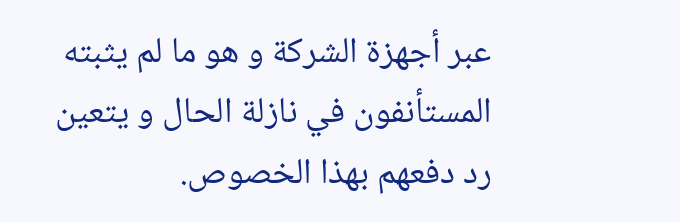عبر أجهزة الشركة و هو ما لم يثبته المستأنفون في نازلة الحال و يتعين رد دفعهم بهذا الخصوص.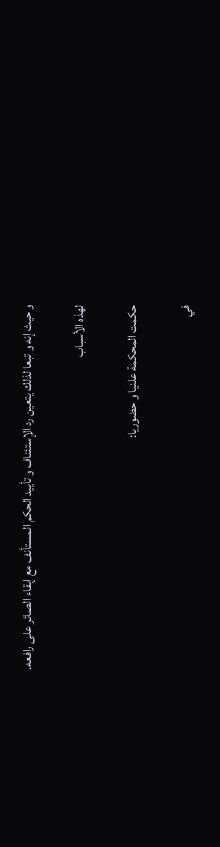و حيث إنه و تبعا لذلك يتعين رد الإستئناف و تأييد الحكم المستأنف مع إبقاء الصائر على رافعه.

لهذه الأسباب

حكمت المحكمة علنيا و حضوريا:

في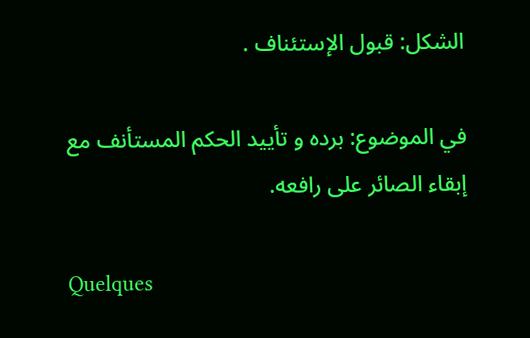الشكل: قبول الإستئناف .

في الموضوع: برده و تأييد الحكم المستأنف مع إبقاء الصائر على رافعه.

Quelques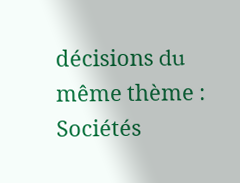décisions du même thème : Sociétés